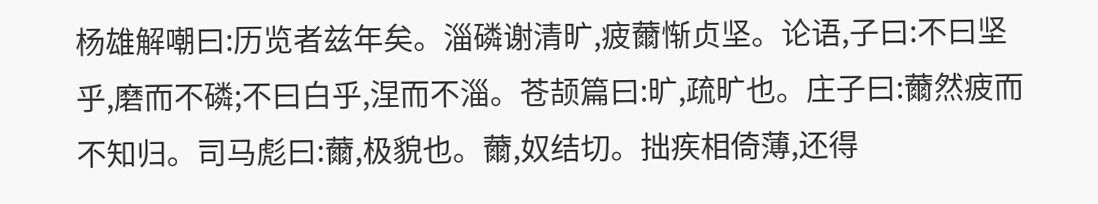杨雄解嘲曰:历览者兹年矣。淄磷谢清旷,疲薾惭贞坚。论语,子曰:不曰坚乎,磨而不磷;不曰白乎,涅而不淄。苍颉篇曰:旷,疏旷也。庄子曰:薾然疲而不知归。司马彪曰:薾,极貌也。薾,奴结切。拙疾相倚薄,还得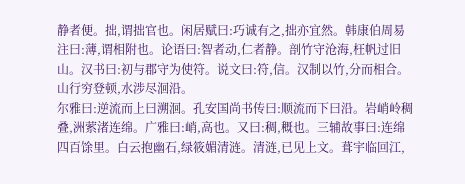静者便。拙,谓拙官也。闲居赋曰:巧诚有之,拙亦宜然。韩康伯周易注曰:薄,谓相附也。论语曰:智者动,仁者静。剖竹守沧海,枉帆过旧山。汉书曰:初与郡守为使符。说文曰:符,信。汉制以竹,分而相合。山行穷登顿,水涉尽洄沿。
尔雅曰:逆流而上曰溯洄。孔安国尚书传曰:顺流而下曰沿。岩峭岭稠叠,洲萦渚连绵。广雅曰:峭,高也。又曰:稠,穊也。三辅故事曰:连绵四百馀里。白云抱幽石,绿筱媚清涟。清涟,已见上文。葺宇临回江,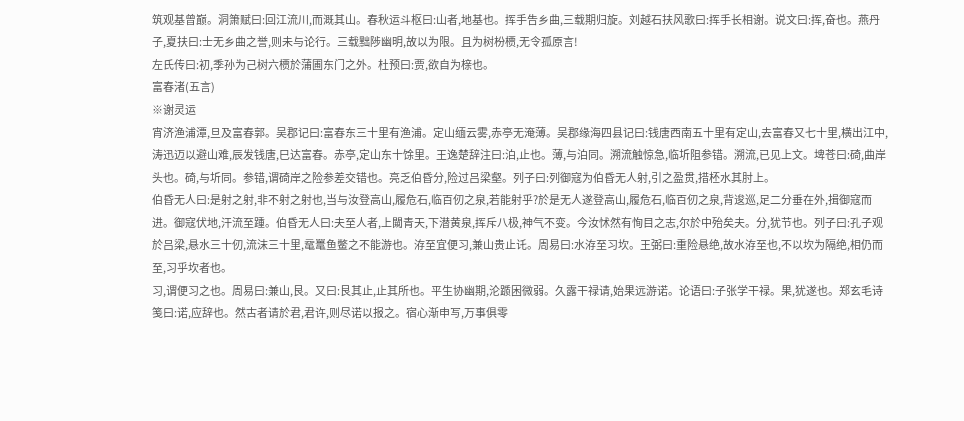筑观基曾巅。洞箫赋曰:回江流川,而溉其山。春秋运斗枢曰:山者,地基也。挥手告乡曲,三载期归旋。刘越石扶风歌曰:挥手长相谢。说文曰:挥,奋也。燕丹子,夏扶曰:士无乡曲之誉,则未与论行。三载黜陟幽明,故以为限。且为树枌槚,无令孤原言!
左氏传曰:初,季孙为己树六槚於蒲圃东门之外。杜预曰:贾,欲自为榇也。
富春渚(五言)
※谢灵运
宵济渔浦潭,旦及富春郭。吴郡记曰:富春东三十里有渔浦。定山缅云雾,赤亭无淹薄。吴郡缘海四县记曰:钱唐西南五十里有定山,去富春又七十里,横出江中,涛迅迈以避山难,辰发钱唐,巳达富春。赤亭,定山东十馀里。王逸楚辞注曰:泊,止也。薄,与泊同。溯流触惊急,临圻阻参错。溯流,已见上文。埤苍曰:碕,曲岸头也。碕,与圻同。参错,谓碕岸之险参差交错也。亮乏伯昏分,险过吕梁壑。列子曰:列御寇为伯昏无人射,引之盈贯,措柸水其肘上。
伯昏无人曰:是射之射,非不射之射也,当与汝登高山,履危石,临百仞之泉,若能射乎?於是无人遂登高山,履危石,临百仞之泉,背逡巡,足二分垂在外,揖御寇而进。御寇伏地,汗流至踵。伯昏无人曰:夫至人者,上闚青天,下潜黄泉,挥斥八极,神气不变。今汝怵然有恂目之志,尔於中殆矣夫。分,犹节也。列子曰:孔子观於吕梁,悬水三十仞,流沫三十里,鼋鼍鱼鳖之不能游也。洊至宜便习,兼山贵止讬。周易曰:水洊至习坎。王弼曰:重险悬绝,故水洊至也,不以坎为隔绝,相仍而至,习乎坎者也。
习,谓便习之也。周易曰:兼山,艮。又曰:艮其止,止其所也。平生协幽期,沦踬困微弱。久露干禄请,始果远游诺。论语曰:子张学干禄。果,犹遂也。郑玄毛诗笺曰:诺,应辞也。然古者请於君,君许,则尽诺以报之。宿心渐申写,万事俱零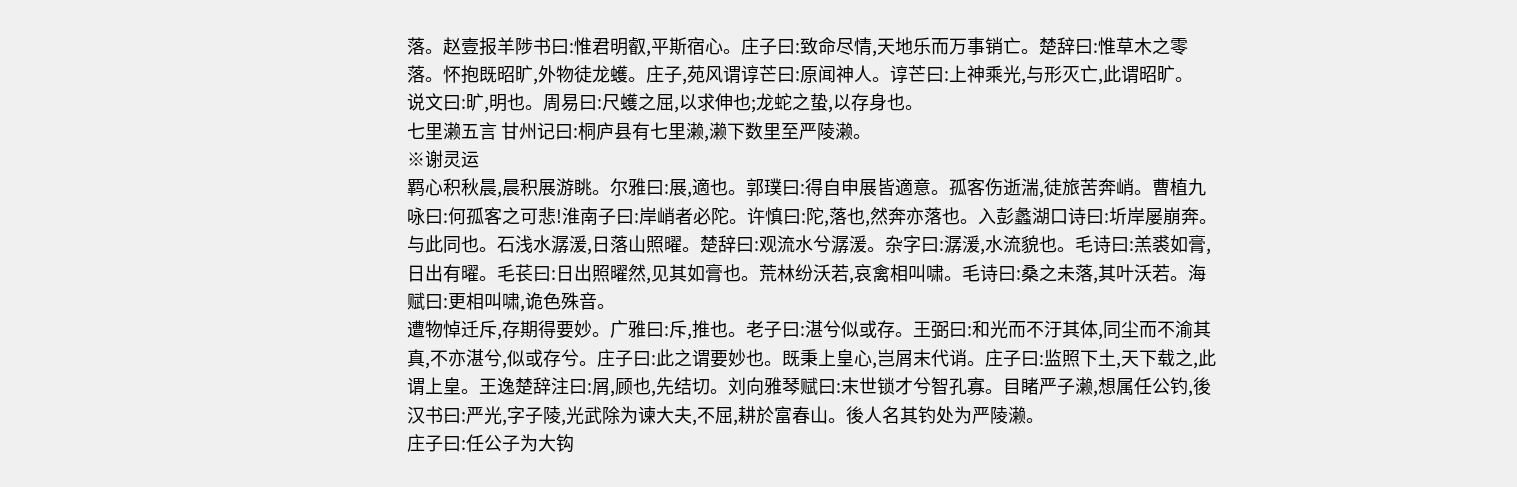落。赵壹报羊陟书曰:惟君明叡,平斯宿心。庄子曰:致命尽情,天地乐而万事销亡。楚辞曰:惟草木之零落。怀抱既昭旷,外物徒龙蠖。庄子,苑风谓谆芒曰:原闻神人。谆芒曰:上神乘光,与形灭亡,此谓昭旷。
说文曰:旷,明也。周易曰:尺蠖之屈,以求伸也;龙蛇之蛰,以存身也。
七里濑五言 甘州记曰:桐庐县有七里濑,濑下数里至严陵濑。
※谢灵运
羁心积秋晨,晨积展游眺。尔雅曰:展,適也。郭璞曰:得自申展皆適意。孤客伤逝湍,徒旅苦奔峭。曹植九咏曰:何孤客之可悲!淮南子曰:岸峭者必陀。许慎曰:陀,落也,然奔亦落也。入彭蠡湖口诗曰:圻岸屡崩奔。与此同也。石浅水潺湲,日落山照曜。楚辞曰:观流水兮潺湲。杂字曰:潺湲,水流貌也。毛诗曰:羔裘如膏,日出有曜。毛苌曰:日出照曜然,见其如膏也。荒林纷沃若,哀禽相叫啸。毛诗曰:桑之未落,其叶沃若。海赋曰:更相叫啸,诡色殊音。
遭物悼迁斥,存期得要妙。广雅曰:斥,推也。老子曰:湛兮似或存。王弼曰:和光而不汙其体,同尘而不渝其真,不亦湛兮,似或存兮。庄子曰:此之谓要妙也。既秉上皇心,岂屑末代诮。庄子曰:监照下土,天下载之,此谓上皇。王逸楚辞注曰:屑,顾也,先结切。刘向雅琴赋曰:末世锁才兮智孔寡。目睹严子濑,想属任公钓,後汉书曰:严光,字子陵,光武除为谏大夫,不屈,耕於富春山。後人名其钓处为严陵濑。
庄子曰:任公子为大钩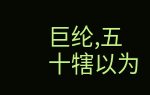巨纶,五十犗以为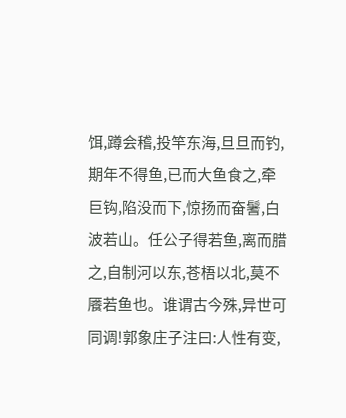饵,蹲会稽,投竿东海,旦旦而钓,期年不得鱼,已而大鱼食之,牵巨钩,陷没而下,惊扬而奋鬐,白波若山。任公子得若鱼,离而腊之,自制河以东,苍梧以北,莫不餍若鱼也。谁谓古今殊,异世可同调!郭象庄子注曰:人性有变,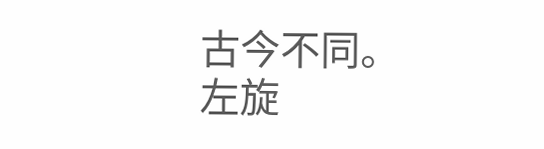古今不同。
左旋